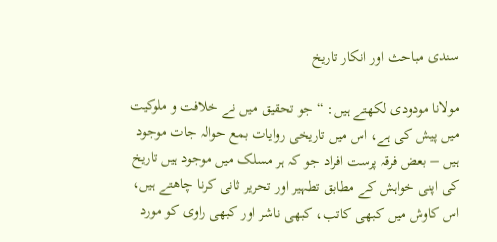سندی مباحث اور انکار تاریخ

مولانا مودودی لکھتے ہیں: “جو تحقیق میں نے خلافت و ملوکیت میں پیش کی ہے، اس میں تاریخی روایات بمع حوالہ جات موجود ہیں – بعض فرقہ پرست افراد جو کہ ہر مسلک میں موجود ہیں تاریخ کی اپنی خواہش کے مطابق تطہیر اور تحریر ثانی کرنا چاھتے ہیں، اس کاوش میں کبھی کاتب، کبھی ناشر اور کبھی راوی کو مورد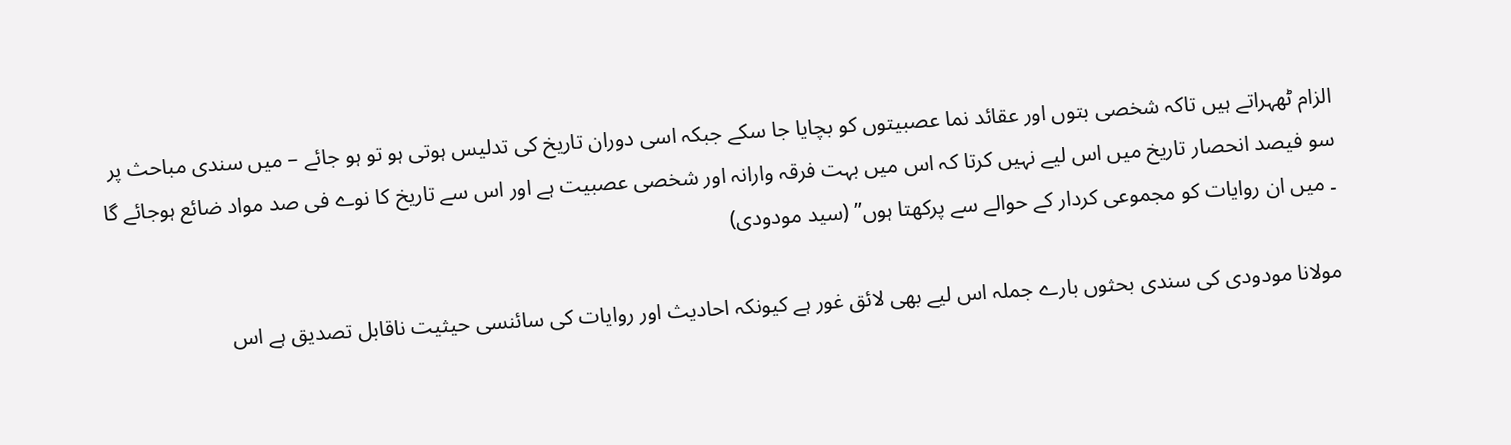الزام ٹھہراتے ہیں تاکہ شخصی بتوں اور عقائد نما عصبیتوں کو بچایا جا سکے جبکہ اسی دوران تاریخ کی تدلیس ہوتی ہو تو ہو جائے – میں سندی مباحث پر سو فیصد انحصار تاریخ میں اس لیے نہیں کرتا کہ اس میں بہت فرقہ وارانہ اور شخصی عصبیت ہے اور اس سے تاریخ کا نوے فی صد مواد ضائع ہوجائے گا ۔ میں ان روایات کو مجموعی کردار کے حوالے سے پرکھتا ہوں” (سید مودودی)

مولانا مودودی کی سندی بحثوں بارے جملہ اس لیے بھی لائق غور ہے کیونکہ احادیث اور روایات کی سائنسی حیثیت ناقابل تصدیق ہے اس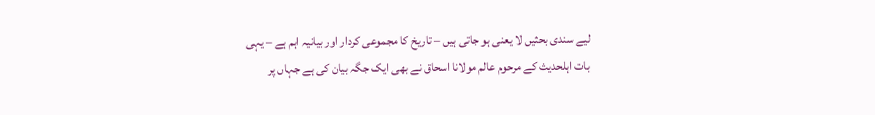لیے سندی بحثیں لا یعنی ہو جاتی ہیں – تاریخ کا مجموعی کردار اور بیانیہ اہم ہے – یہی بات اہلحدیث کے مرحوم عالم مولانا اسحاق نے بھی ایک جگہ بیان کی ہے جہاں پر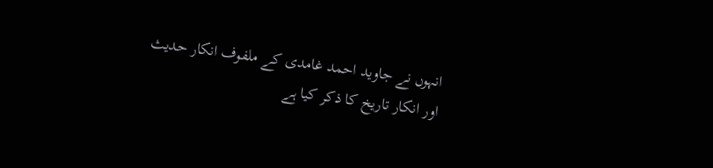انہوں نے جاوید احمد غامدی کے ملفوف انکار حدیث اور انکار تاریخ کا ذکر کیا ہے